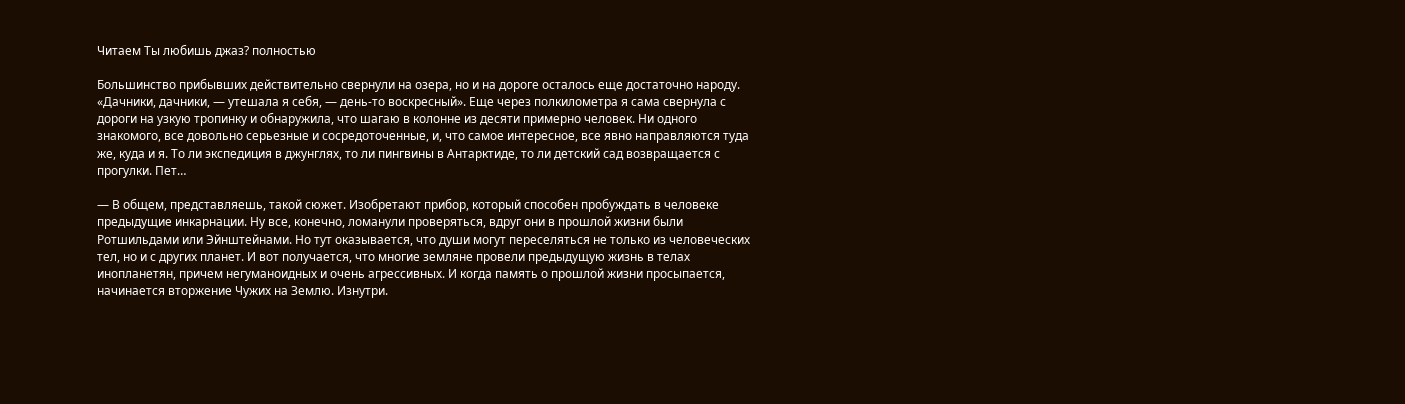Читаем Ты любишь джаз? полностью

Большинство прибывших действительно свернули на озера, но и на дороге осталось еще достаточно народу. «Дачники, дачники, — утешала я себя, — день-то воскресный». Еще через полкилометра я сама свернула с дороги на узкую тропинку и обнаружила, что шагаю в колонне из десяти примерно человек. Ни одного знакомого, все довольно серьезные и сосредоточенные, и, что самое интересное, все явно направляются туда же, куда и я. То ли экспедиция в джунглях, то ли пингвины в Антарктиде, то ли детский сад возвращается с прогулки. Пет…

— В общем, представляешь, такой сюжет. Изобретают прибор, который способен пробуждать в человеке предыдущие инкарнации. Ну все, конечно, ломанули проверяться, вдруг они в прошлой жизни были Ротшильдами или Эйнштейнами. Но тут оказывается, что души могут переселяться не только из человеческих тел, но и с других планет. И вот получается, что многие земляне провели предыдущую жизнь в телах инопланетян, причем негуманоидных и очень агрессивных. И когда память о прошлой жизни просыпается, начинается вторжение Чужих на Землю. Изнутри.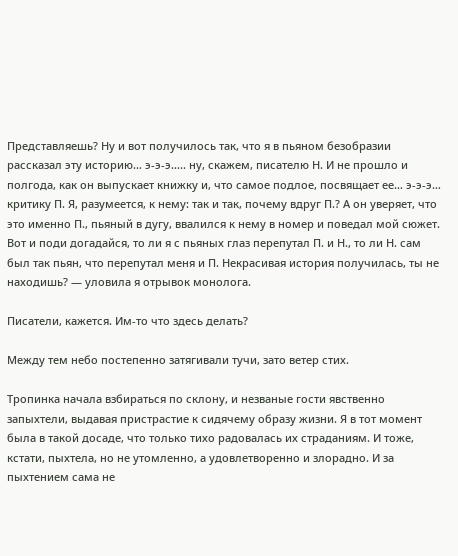Представляешь? Ну и вот получилось так, что я в пьяном безобразии рассказал эту историю… э-э-э….. ну, скажем, писателю Н. И не прошло и полгода, как он выпускает книжку и, что самое подлое, посвящает ее… э-э-э… критику П. Я, разумеется, к нему: так и так, почему вдруг П.? А он уверяет, что это именно П., пьяный в дугу, ввалился к нему в номер и поведал мой сюжет. Вот и поди догадайся, то ли я с пьяных глаз перепутал П. и Н., то ли Н. сам был так пьян, что перепутал меня и П. Некрасивая история получилась, ты не находишь? — уловила я отрывок монолога.

Писатели, кажется. Им-то что здесь делать?

Между тем небо постепенно затягивали тучи, зато ветер стих.

Тропинка начала взбираться по склону, и незваные гости явственно запыхтели, выдавая пристрастие к сидячему образу жизни. Я в тот момент была в такой досаде, что только тихо радовалась их страданиям. И тоже, кстати, пыхтела, но не утомленно, а удовлетворенно и злорадно. И за пыхтением сама не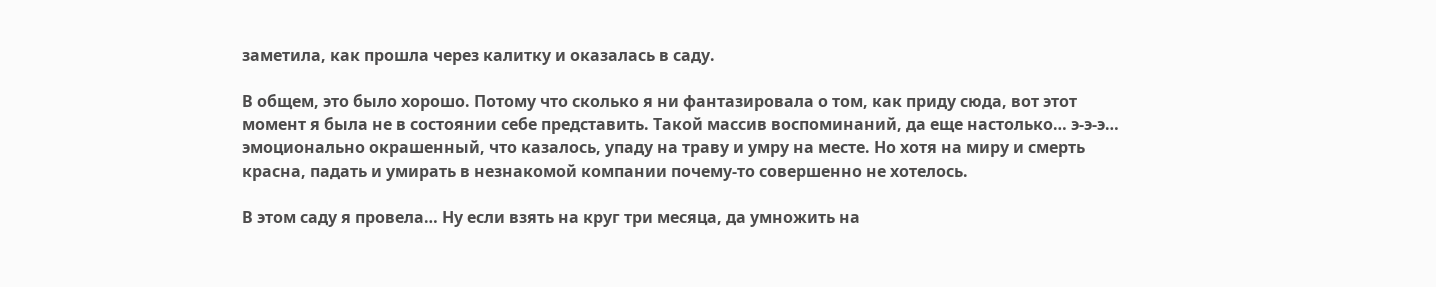заметила, как прошла через калитку и оказалась в саду.

В общем, это было хорошо. Потому что сколько я ни фантазировала о том, как приду сюда, вот этот момент я была не в состоянии себе представить. Такой массив воспоминаний, да еще настолько… э-э-э… эмоционально окрашенный, что казалось, упаду на траву и умру на месте. Но хотя на миру и смерть красна, падать и умирать в незнакомой компании почему-то совершенно не хотелось.

В этом саду я провела… Ну если взять на круг три месяца, да умножить на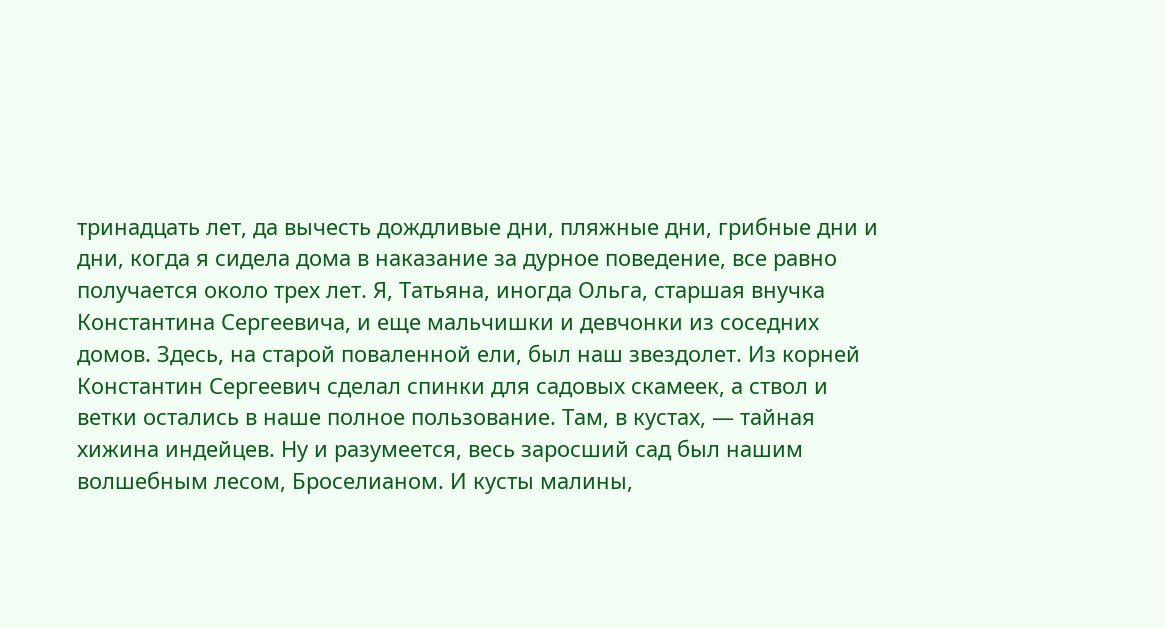тринадцать лет, да вычесть дождливые дни, пляжные дни, грибные дни и дни, когда я сидела дома в наказание за дурное поведение, все равно получается около трех лет. Я, Татьяна, иногда Ольга, старшая внучка Константина Сергеевича, и еще мальчишки и девчонки из соседних домов. Здесь, на старой поваленной ели, был наш звездолет. Из корней Константин Сергеевич сделал спинки для садовых скамеек, а ствол и ветки остались в наше полное пользование. Там, в кустах, — тайная хижина индейцев. Ну и разумеется, весь заросший сад был нашим волшебным лесом, Броселианом. И кусты малины,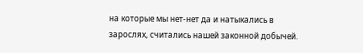на которые мы нет-нет да и натыкались в зарослях, считались нашей законной добычей.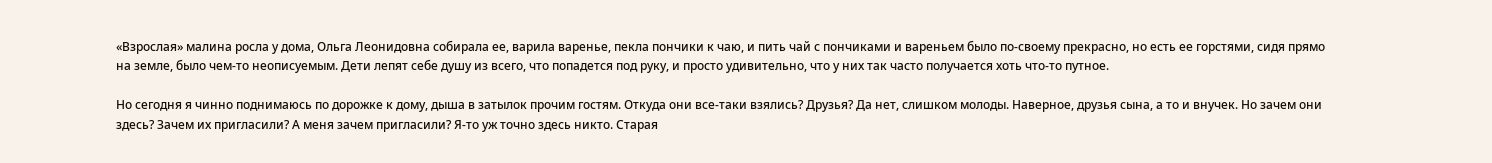«Взрослая» малина росла у дома, Ольга Леонидовна собирала ее, варила варенье, пекла пончики к чаю, и пить чай с пончиками и вареньем было по-своему прекрасно, но есть ее горстями, сидя прямо на земле, было чем-то неописуемым. Дети лепят себе душу из всего, что попадется под руку, и просто удивительно, что у них так часто получается хоть что-то путное.

Но сегодня я чинно поднимаюсь по дорожке к дому, дыша в затылок прочим гостям. Откуда они все-таки взялись? Друзья? Да нет, слишком молоды. Наверное, друзья сына, а то и внучек. Но зачем они здесь? Зачем их пригласили? А меня зачем пригласили? Я-то уж точно здесь никто. Старая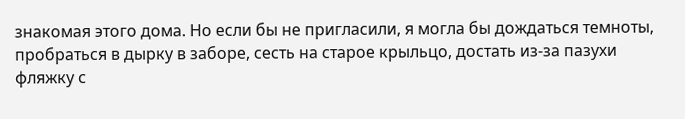знакомая этого дома. Но если бы не пригласили, я могла бы дождаться темноты, пробраться в дырку в заборе, сесть на старое крыльцо, достать из-за пазухи фляжку с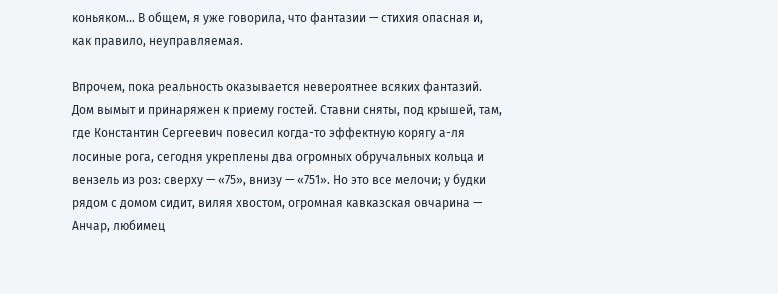коньяком… В общем, я уже говорила, что фантазии — стихия опасная и, как правило, неуправляемая.

Впрочем, пока реальность оказывается невероятнее всяких фантазий. Дом вымыт и принаряжен к приему гостей. Ставни сняты, под крышей, там, где Константин Сергеевич повесил когда-то эффектную корягу а-ля лосиные рога, сегодня укреплены два огромных обручальных кольца и вензель из роз: сверху — «75», внизу — «751». Но это все мелочи; у будки рядом с домом сидит, виляя хвостом, огромная кавказская овчарина — Анчар, любимец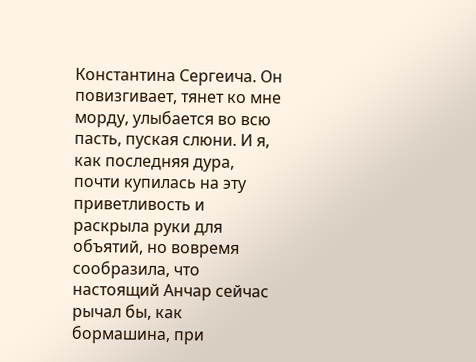Константина Сергеича. Он повизгивает, тянет ко мне морду, улыбается во всю пасть, пуская слюни. И я, как последняя дура, почти купилась на эту приветливость и раскрыла руки для объятий, но вовремя сообразила, что настоящий Анчар сейчас рычал бы, как бормашина, при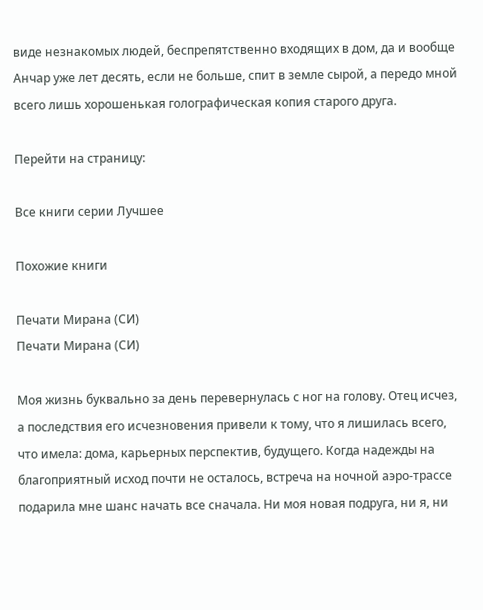виде незнакомых людей, беспрепятственно входящих в дом, да и вообще Анчар уже лет десять, если не больше, спит в земле сырой, а передо мной всего лишь хорошенькая голографическая копия старого друга.

Перейти на страницу:

Все книги серии Лучшее

Похожие книги

Печати Мирана (СИ)
Печати Мирана (СИ)

Моя жизнь буквально за день перевернулась с ног на голову. Отец исчез, а последствия его исчезновения привели к тому, что я лишилась всего, что имела: дома, карьерных перспектив, будущего. Когда надежды на благоприятный исход почти не осталось, встреча на ночной аэро-трассе подарила мне шанс начать все сначала. Ни моя новая подруга, ни я, ни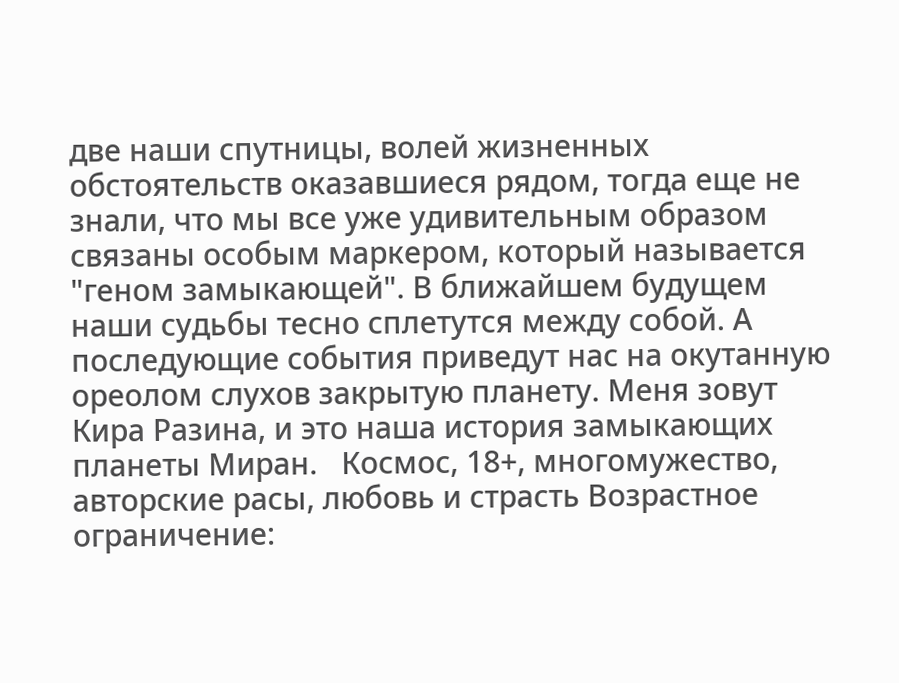две наши спутницы, волей жизненных обстоятельств оказавшиеся рядом, тогда еще не знали, что мы все уже удивительным образом связаны особым маркером, который называется "геном замыкающей". В ближайшем будущем наши судьбы тесно сплетутся между собой. А последующие события приведут нас на окутанную ореолом слухов закрытую планету. Меня зовут Кира Разина, и это наша история замыкающих планеты Миран.   Космос, 18+, многомужество, авторские расы, любовь и страсть Возрастное ограничение: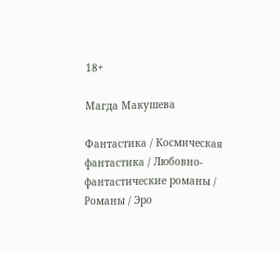18+

Магда Макушева

Фантастика / Космическая фантастика / Любовно-фантастические романы / Романы / Эро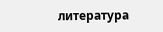литература